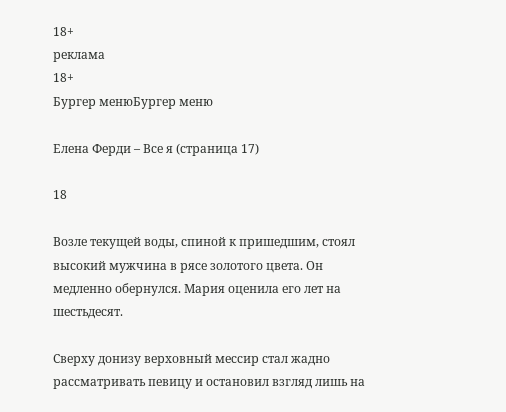18+
реклама
18+
Бургер менюБургер меню

Елена Ферди – Все я (страница 17)

18

Возле текущей воды, спиной к пришедшим, стоял высокий мужчина в рясе золотого цвета. Он медленно обернулся. Мария оценила его лет на шестьдесят.

Сверху донизу верховный мессир стал жадно рассматривать певицу и остановил взгляд лишь на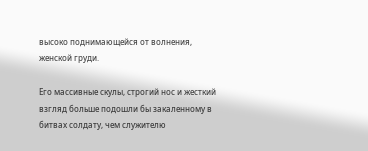высоко поднимающейся от волнения, женской груди.

Его массивные скулы, строгий нос и жесткий взгляд больше подошли бы закаленному в битвах солдату, чем служителю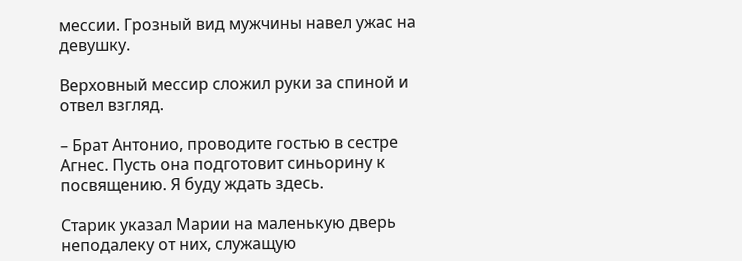мессии. Грозный вид мужчины навел ужас на девушку.

Верховный мессир сложил руки за спиной и отвел взгляд.

– Брат Антонио, проводите гостью в сестре Агнес. Пусть она подготовит синьорину к посвящению. Я буду ждать здесь.

Старик указал Марии на маленькую дверь неподалеку от них, служащую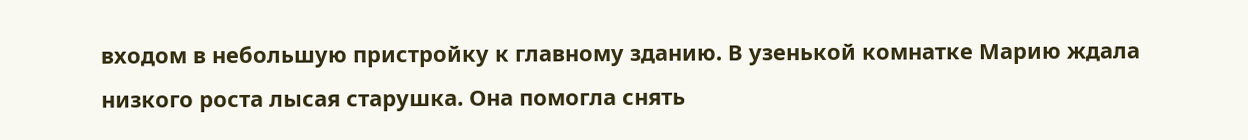входом в небольшую пристройку к главному зданию. В узенькой комнатке Марию ждала низкого роста лысая старушка. Она помогла снять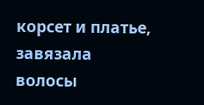корсет и платье, завязала волосы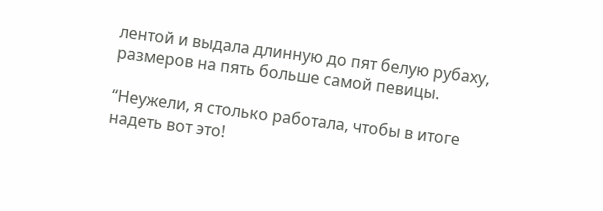лентой и выдала длинную до пят белую рубаху, размеров на пять больше самой певицы.

“Неужели, я столько работала, чтобы в итоге надеть вот это!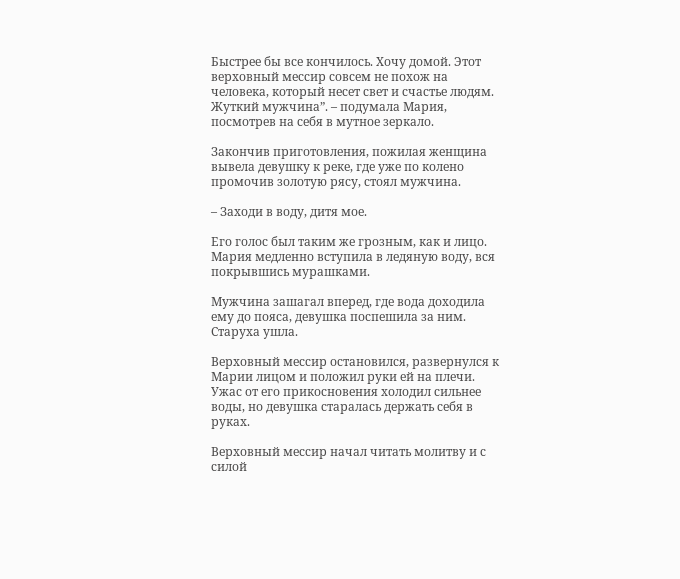Быстрее бы все кончилось. Хочу домой. Этот верховный мессир совсем не похож на человека, который несет свет и счастье людям. Жуткий мужчина”. – подумала Мария, посмотрев на себя в мутное зеркало.

Закончив приготовления, пожилая женщина вывела девушку к реке, где уже по колено промочив золотую рясу, стоял мужчина.

– Заходи в воду, дитя мое.

Его голос был таким же грозным, как и лицо. Мария медленно вступила в ледяную воду, вся покрывшись мурашками.

Мужчина зашагал вперед, где вода доходила ему до пояса, девушка поспешила за ним. Старуха ушла.

Верховный мессир остановился, развернулся к Марии лицом и положил руки ей на плечи. Ужас от его прикосновения холодил сильнее воды, но девушка старалась держать себя в руках.

Верховный мессир начал читать молитву и с силой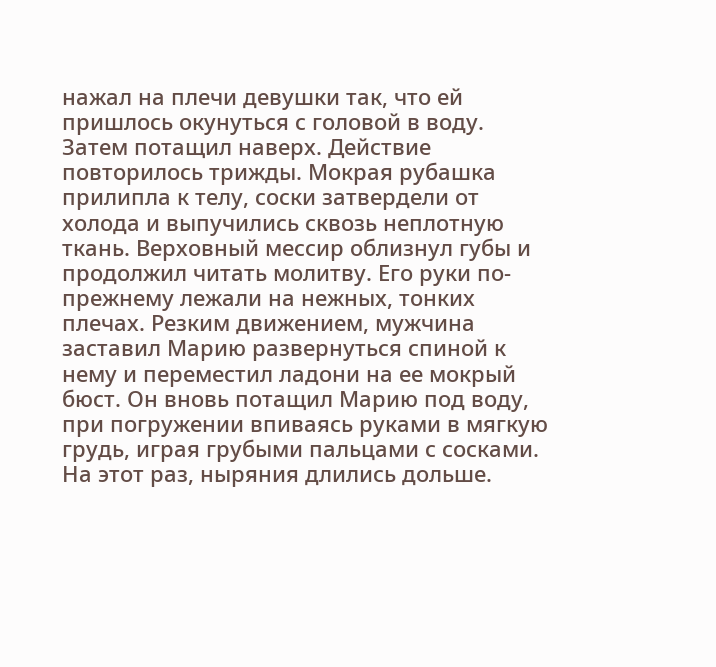нажал на плечи девушки так, что ей пришлось окунуться с головой в воду. Затем потащил наверх. Действие повторилось трижды. Мокрая рубашка прилипла к телу, соски затвердели от холода и выпучились сквозь неплотную ткань. Верховный мессир облизнул губы и продолжил читать молитву. Его руки по-прежнему лежали на нежных, тонких плечах. Резким движением, мужчина заставил Марию развернуться спиной к нему и переместил ладони на ее мокрый бюст. Он вновь потащил Марию под воду, при погружении впиваясь руками в мягкую грудь, играя грубыми пальцами с сосками. На этот раз, ныряния длились дольше.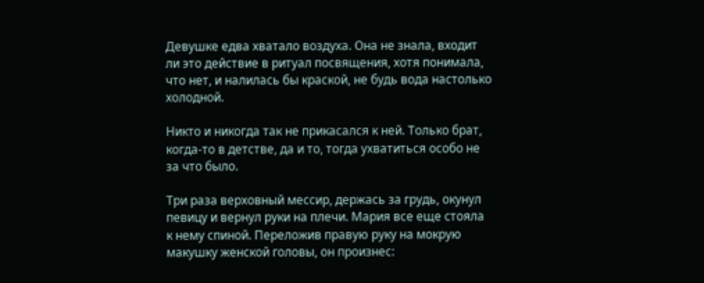Девушке едва хватало воздуха. Она не знала, входит ли это действие в ритуал посвящения, хотя понимала, что нет, и налилась бы краской, не будь вода настолько холодной.

Никто и никогда так не прикасался к ней. Только брат, когда-то в детстве, да и то, тогда ухватиться особо не за что было.

Три раза верховный мессир, держась за грудь, окунул певицу и вернул руки на плечи. Мария все еще стояла к нему спиной. Переложив правую руку на мокрую макушку женской головы, он произнес: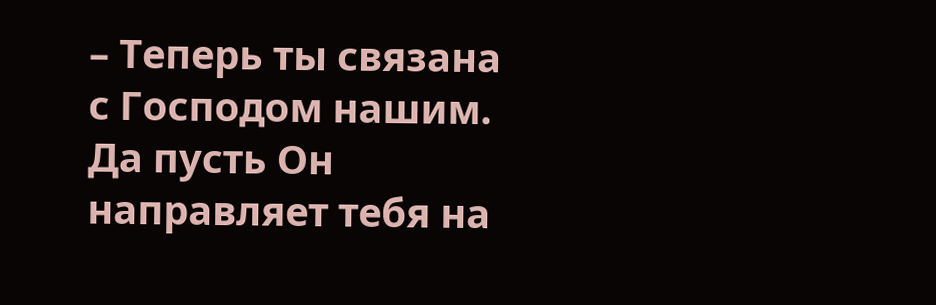– Теперь ты связана с Господом нашим. Да пусть Он направляет тебя на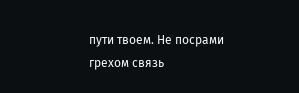пути твоем. Не посрами грехом связь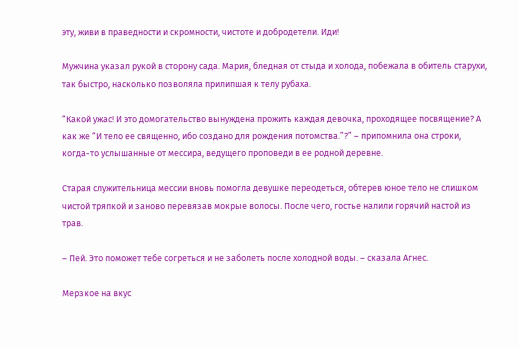эту, живи в праведности и скромности, чистоте и добродетели. Иди!

Мужчина указал рукой в сторону сада. Мария, бледная от стыда и холода, побежала в обитель старухи, так быстро, насколько позволяла прилипшая к телу рубаха.

“Какой ужас! И это домогательство вынуждена прожить каждая девочка, проходящее посвящение? А как же “И тело ее священно, ибо создано для рождения потомства.”?” – припомнила она строки, когда-то услышанные от мессира, ведущего проповеди в ее родной деревне.

Старая служительница мессии вновь помогла девушке переодеться, обтерев юное тело не слишком чистой тряпкой и заново перевязав мокрые волосы. После чего, гостье налили горячий настой из трав.

– Пей. Это поможет тебе согреться и не заболеть после холодной воды. – сказала Агнес.

Мерзкое на вкус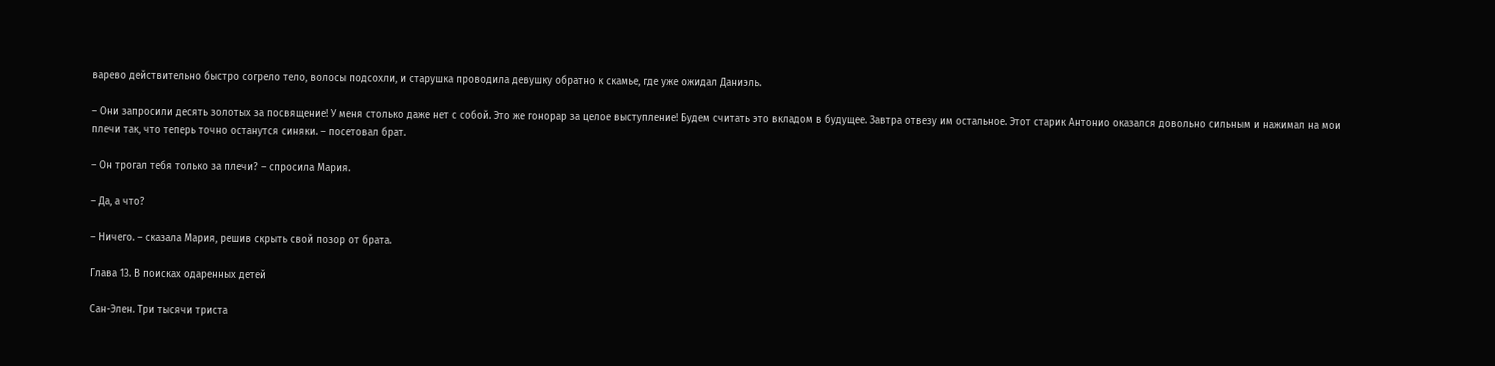варево действительно быстро согрело тело, волосы подсохли, и старушка проводила девушку обратно к скамье, где уже ожидал Даниэль.

– Они запросили десять золотых за посвящение! У меня столько даже нет с собой. Это же гонорар за целое выступление! Будем считать это вкладом в будущее. Завтра отвезу им остальное. Этот старик Антонио оказался довольно сильным и нажимал на мои плечи так, что теперь точно останутся синяки. – посетовал брат.

– Он трогал тебя только за плечи? – спросила Мария.

– Да, а что?

– Ничего. – сказала Мария, решив скрыть свой позор от брата.

Глава 13. В поисках одаренных детей

Сан-Элен. Три тысячи триста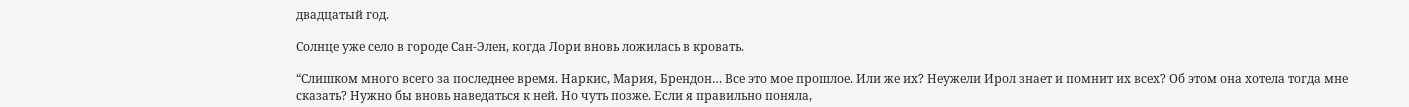двадцатый год.

Солнце уже село в городе Сан-Элен, когда Лори вновь ложилась в кровать.

“Слишком много всего за последнее время. Наркис, Мария, Брендон… Все это мое прошлое. Или же их? Неужели Ирол знает и помнит их всех? Об этом она хотела тогда мне сказать? Нужно бы вновь наведаться к ней. Но чуть позже. Если я правильно поняла,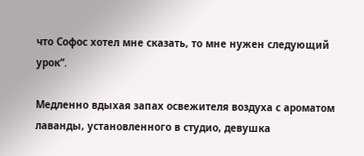что Софос хотел мне сказать, то мне нужен следующий урок”.

Медленно вдыхая запах освежителя воздуха с ароматом лаванды, установленного в студио, девушка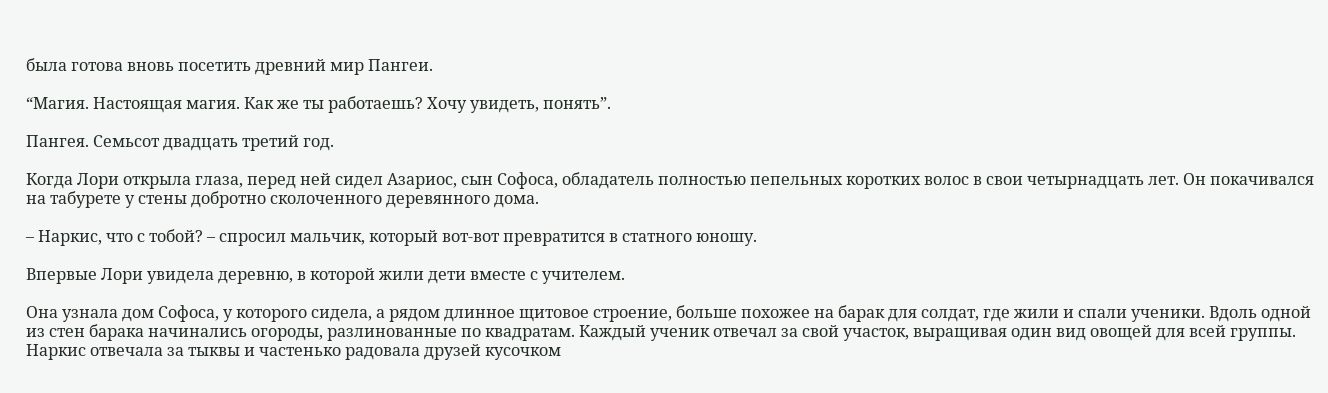была готова вновь посетить древний мир Пангеи.

“Магия. Настоящая магия. Как же ты работаешь? Хочу увидеть, понять”.

Пангея. Семьсот двадцать третий год.

Когда Лори открыла глаза, перед ней сидел Азариос, сын Софоса, обладатель полностью пепельных коротких волос в свои четырнадцать лет. Он покачивался на табурете у стены добротно сколоченного деревянного дома.

– Наркис, что с тобой? – спросил мальчик, который вот-вот превратится в статного юношу.

Впервые Лори увидела деревню, в которой жили дети вместе с учителем.

Она узнала дом Софоса, у которого сидела, а рядом длинное щитовое строение, больше похожее на барак для солдат, где жили и спали ученики. Вдоль одной из стен барака начинались огороды, разлинованные по квадратам. Каждый ученик отвечал за свой участок, выращивая один вид овощей для всей группы. Наркис отвечала за тыквы и частенько радовала друзей кусочком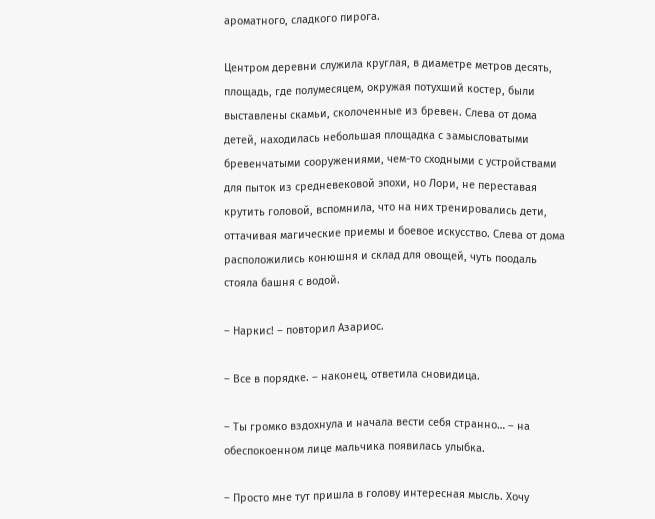ароматного, сладкого пирога.

Центром деревни служила круглая, в диаметре метров десять, площадь, где полумесяцем, окружая потухший костер, были выставлены скамьи, сколоченные из бревен. Слева от дома детей, находилась небольшая площадка с замысловатыми бревенчатыми сооружениями, чем-то сходными с устройствами для пыток из средневековой эпохи, но Лори, не переставая крутить головой, вспомнила, что на них тренировались дети, оттачивая магические приемы и боевое искусство. Слева от дома расположились конюшня и склад для овощей, чуть поодаль стояла башня с водой.

– Наркис! – повторил Азариос.

– Все в порядке. – наконец, ответила сновидица.

– Ты громко вздохнула и начала вести себя странно… – на обеспокоенном лице мальчика появилась улыбка.

– Просто мне тут пришла в голову интересная мысль. Хочу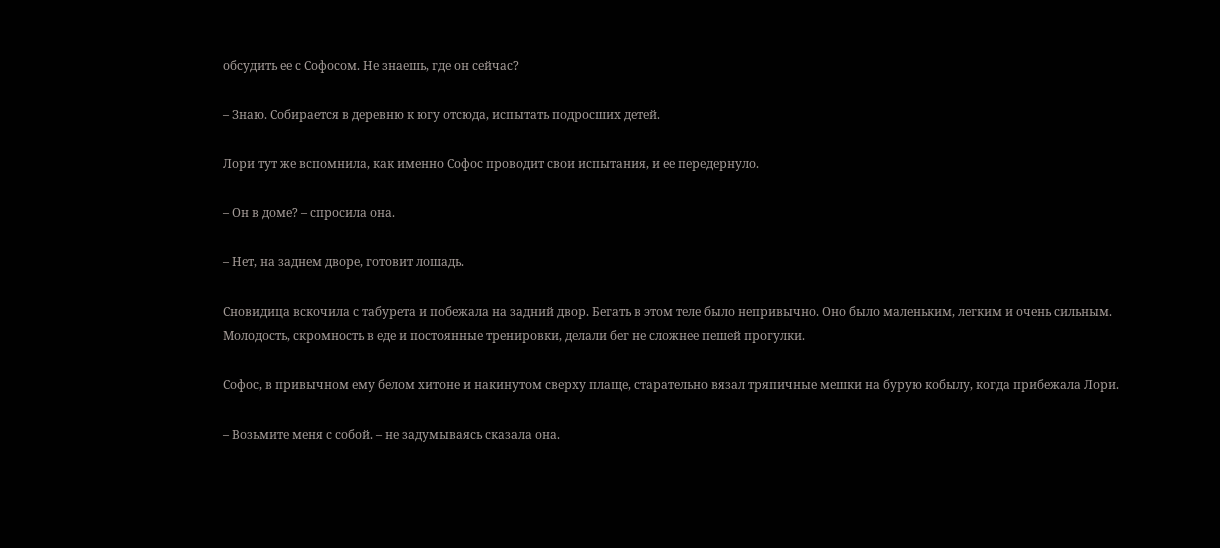обсудить ее с Софосом. Не знаешь, где он сейчас?

– Знаю. Собирается в деревню к югу отсюда, испытать подросших детей.

Лори тут же вспомнила, как именно Софос проводит свои испытания, и ее передернуло.

– Он в доме? – спросила она.

– Нет, на заднем дворе, готовит лошадь.

Сновидица вскочила с табурета и побежала на задний двор. Бегать в этом теле было непривычно. Оно было маленьким, легким и очень сильным. Молодость, скромность в еде и постоянные тренировки, делали бег не сложнее пешей прогулки.

Софос, в привычном ему белом хитоне и накинутом сверху плаще, старательно вязал тряпичные мешки на бурую кобылу, когда прибежала Лори.

– Возьмите меня с собой. – не задумываясь сказала она.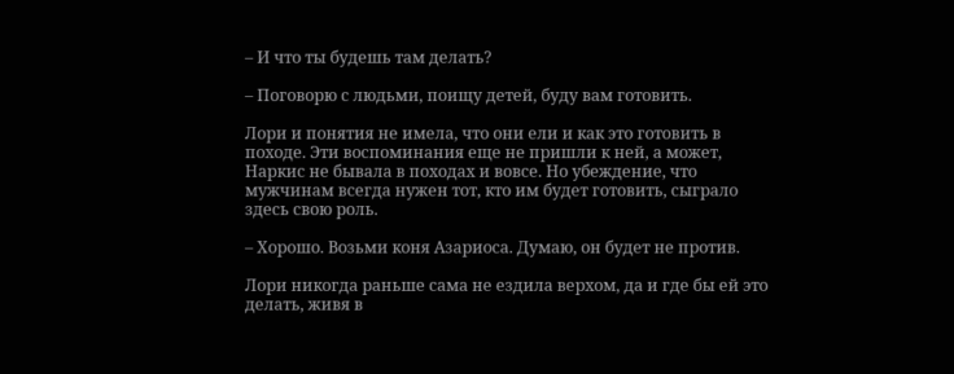– И что ты будешь там делать?

– Поговорю с людьми, поищу детей, буду вам готовить.

Лори и понятия не имела, что они ели и как это готовить в походе. Эти воспоминания еще не пришли к ней, а может, Наркис не бывала в походах и вовсе. Но убеждение, что мужчинам всегда нужен тот, кто им будет готовить, сыграло здесь свою роль.

– Хорошо. Возьми коня Азариоса. Думаю, он будет не против.

Лори никогда раньше сама не ездила верхом, да и где бы ей это делать, живя в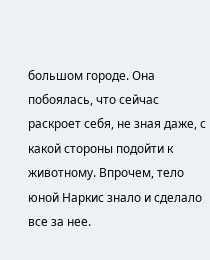большом городе. Она побоялась, что сейчас раскроет себя, не зная даже, с какой стороны подойти к животному. Впрочем, тело юной Наркис знало и сделало все за нее.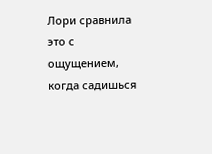Лори сравнила это с ощущением, когда садишься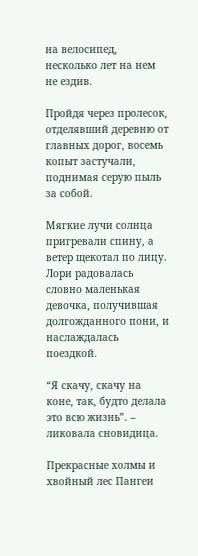на велосипед, несколько лет на нем не ездив.

Пройдя через пролесок, отделявший деревню от главных дорог, восемь копыт застучали, поднимая серую пыль за собой.

Мягкие лучи солнца пригревали спину, а ветер щекотал по лицу. Лори радовалась словно маленькая девочка, получившая долгожданного пони, и наслаждалась поездкой.

“Я скачу, скачу на коне, так, будто делала это всю жизнь”. – ликовала сновидица.

Прекрасные холмы и хвойный лес Пангеи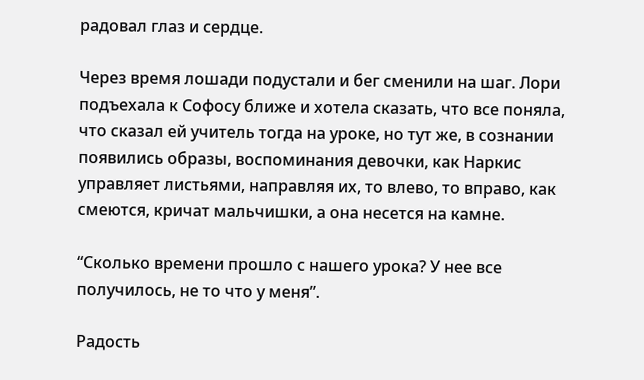радовал глаз и сердце.

Через время лошади подустали и бег сменили на шаг. Лори подъехала к Софосу ближе и хотела сказать, что все поняла, что сказал ей учитель тогда на уроке, но тут же, в сознании появились образы, воспоминания девочки, как Наркис управляет листьями, направляя их, то влево, то вправо, как смеются, кричат мальчишки, а она несется на камне.

“Сколько времени прошло с нашего урока? У нее все получилось, не то что у меня”.

Радость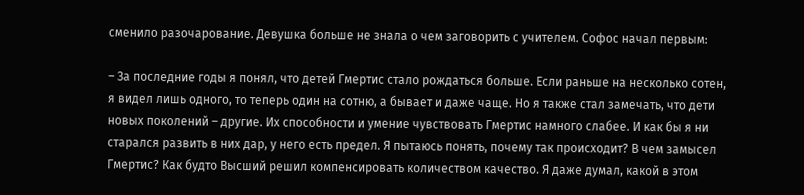сменило разочарование. Девушка больше не знала о чем заговорить с учителем. Софос начал первым:

– За последние годы я понял, что детей Гмертис стало рождаться больше. Если раньше на несколько сотен, я видел лишь одного, то теперь один на сотню, а бывает и даже чаще. Но я также стал замечать, что дети новых поколений – другие. Их способности и умение чувствовать Гмертис намного слабее. И как бы я ни старался развить в них дар, у него есть предел. Я пытаюсь понять, почему так происходит? В чем замысел Гмертис? Как будто Высший решил компенсировать количеством качество. Я даже думал, какой в этом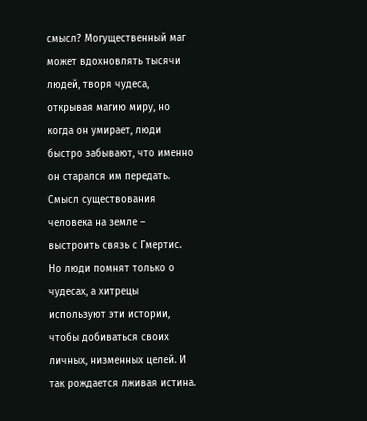смысл? Могущественный маг может вдохновлять тысячи людей, творя чудеса, открывая магию миру, но когда он умирает, люди быстро забывают, что именно он старался им передать. Смысл существования человека на земле – выстроить связь с Гмертис. Но люди помнят только о чудесах, а хитрецы используют эти истории, чтобы добиваться своих личных, низменных целей. И так рождается лживая истина.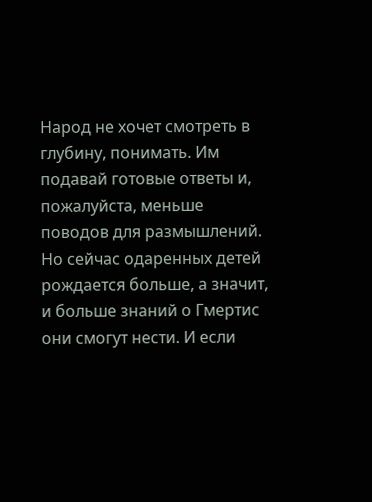Народ не хочет смотреть в глубину, понимать. Им подавай готовые ответы и, пожалуйста, меньше поводов для размышлений. Но сейчас одаренных детей рождается больше, а значит, и больше знаний о Гмертис они смогут нести. И если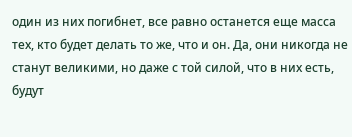один из них погибнет, все равно останется еще масса тех, кто будет делать то же, что и он. Да, они никогда не станут великими, но даже с той силой, что в них есть, будут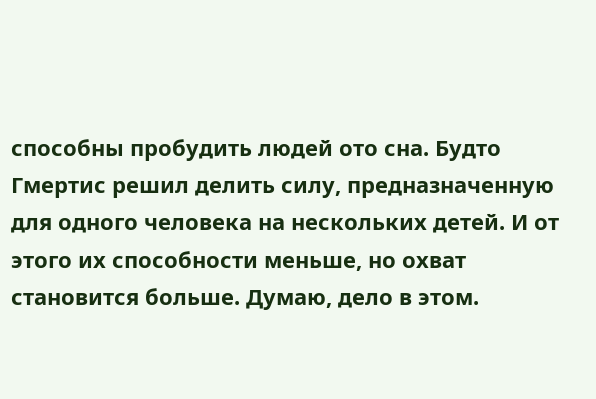способны пробудить людей ото сна. Будто Гмертис решил делить силу, предназначенную для одного человека на нескольких детей. И от этого их способности меньше, но охват становится больше. Думаю, дело в этом.